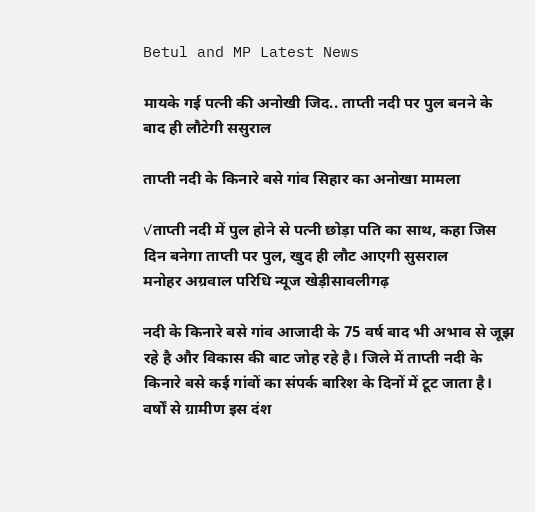Betul and MP Latest News

मायके गई पत्नी की अनोखी जिद.. ताप्ती नदी पर पुल बनने के बाद ही लौटेगी ससुराल

ताप्ती नदी के किनारे बसे गांव सिहार का अनोखा मामला

✓ताप्ती नदी में पुल होने से पत्नी छोड़ा पति का साथ, कहा जिस दिन बनेगा ताप्ती पर पुल, खुद ही लौट आएगी सुसराल
मनोहर अग्रवाल परिधि न्यूज खेड़ीसावलीगढ़

नदी के किनारे बसे गांव आजादी के 75 वर्ष बाद भी अभाव से जूझ रहे है और विकास की बाट जोह रहे है। जिले में ताप्ती नदी के किनारे बसे कई गांवों का संपर्क बारिश के दिनों में टूट जाता है। वर्षों से ग्रामीण इस दंश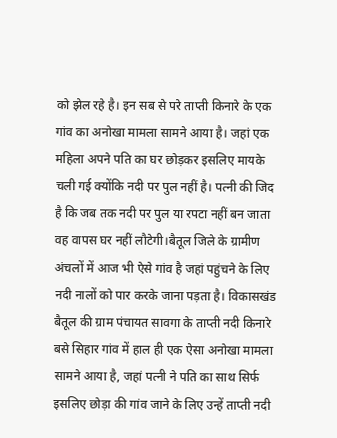को झेल रहे है। इन सब से परे ताप्ती किनारे के एक गांव का अनोखा मामला सामने आया है। जहां एक महिला अपने पति का घर छोड़कर इसलिए मायके चली गई क्योंकि नदी पर पुल नहीं है। पत्नी की जिद है कि जब तक नदी पर पुल या रपटा नहीं बन जाता वह वापस घर नहीं लौटेगी।बैतूल जिले के ग्रामीण अंचलों में आज भी ऐसे गांव है जहां पहुंचने के लिए नदी नालों को पार करके जाना पड़ता है। विकासखंड बैतूल की ग्राम पंचायत सावगा के ताप्ती नदी किनारे बसे सिहार गांव में हाल ही एक ऐसा अनोखा मामला सामने आया है, जहां पत्नी ने पति का साथ सिर्फ इसलिए छोड़ा की गांव जाने के लिए उन्हें ताप्ती नदी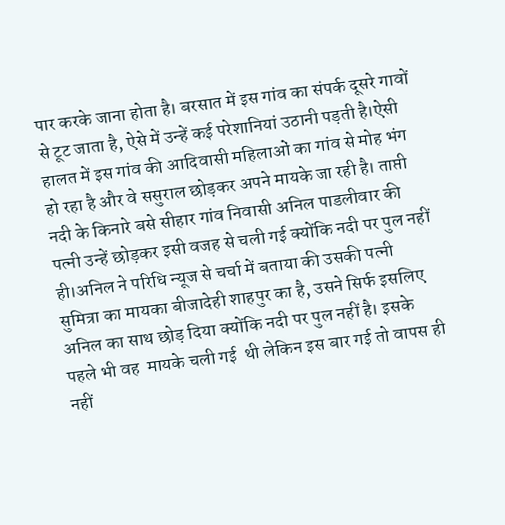पार करके जाना होता है। बरसात में इस गांव का संपर्क दूसरे गावों से टूट जाता है, ऐसे में उन्हें कई परेशानियां उठानी पड़ती है।ऐसी हालत में इस गांव की आदिवासी महिलाओं का गांव से मोह भंग हो रहा है और वे ससुराल छोड़कर अपने मायके जा रही है। ताप्ती नदी के किनारे बसे सीहार गांव निवासी अनिल पाडलीवार की पत्नी उन्हें छोड़कर इसी वजह से चली गई क्योंकि नदी पर पुल नहीं ही।अनिल ने परिधि न्यूज से चर्चा में बताया की उसकी पत्नी सुमित्रा का मायका बीजादेही शाहपुर का है, उसने सिर्फ इसलिए अनिल का साथ छोड़ दिया क्योंकि नदी पर पुल नहीं है। इसके पहले भी वह  मायके चली गई  थी लेकिन इस बार गई तो वापस ही नहीं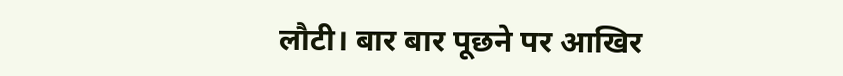लौटी। बार बार पूछने पर आखिर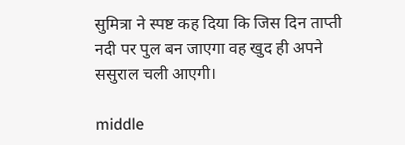सुमित्रा ने स्पष्ट कह दिया कि जिस दिन ताप्ती नदी पर पुल बन जाएगा वह खुद ही अपने ससुराल चली आएगी।

middle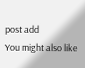post add
You might also like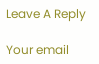Leave A Reply

Your email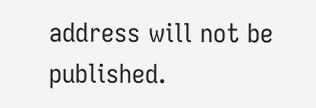address will not be published.